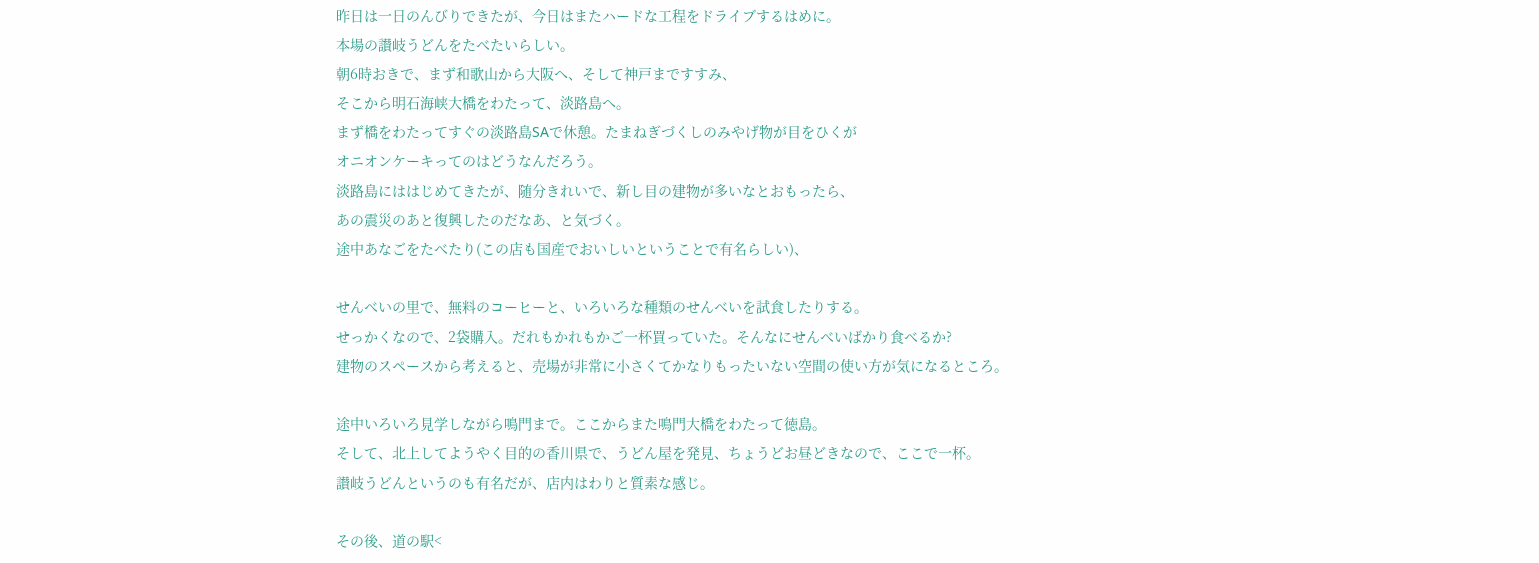昨日は一日のんびりできたが、今日はまたハードな工程をドライブするはめに。
本場の讃岐うどんをたべたいらしい。
朝6時おきで、まず和歌山から大阪へ、そして神戸まですすみ、
そこから明石海峡大橋をわたって、淡路島へ。
まず橋をわたってすぐの淡路島SAで休憩。たまねぎづくしのみやげ物が目をひくが
オニオンケーキってのはどうなんだろう。
淡路島にははじめてきたが、随分きれいで、新し目の建物が多いなとおもったら、
あの震災のあと復興したのだなあ、と気づく。
途中あなごをたべたり(この店も国産でおいしいということで有名らしい)、

せんべいの里で、無料のコーヒーと、いろいろな種類のせんべいを試食したりする。
せっかくなので、2袋購入。だれもかれもかご一杯買っていた。そんなにせんべいばかり食べるか?
建物のスペースから考えると、売場が非常に小さくてかなりもったいない空間の使い方が気になるところ。

途中いろいろ見学しながら鳴門まで。ここからまた鳴門大橋をわたって徳島。
そして、北上してようやく目的の香川県で、うどん屋を発見、ちょうどお昼どきなので、ここで一杯。
讃岐うどんというのも有名だが、店内はわりと質素な感じ。

その後、道の駅<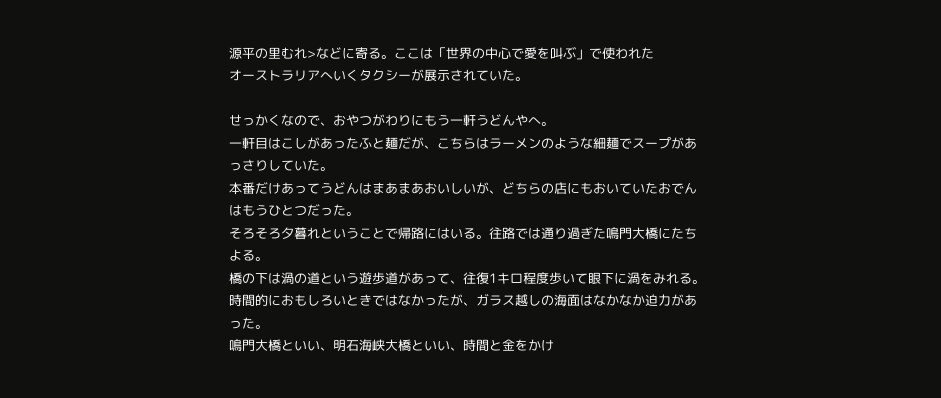源平の里むれ>などに寄る。ここは「世界の中心で愛を叫ぶ」で使われた
オーストラリアへいくタクシーが展示されていた。

せっかくなので、おやつがわりにもう一軒うどんやへ。
一軒目はこしがあったふと麺だが、こちらはラーメンのような細麺でスープがあっさりしていた。
本番だけあってうどんはまあまあおいしいが、どちらの店にもおいていたおでんはもうひとつだった。
そろそろ夕暮れということで帰路にはいる。往路では通り過ぎた鳴門大橋にたちよる。
橋の下は渦の道という遊歩道があって、往復1キロ程度歩いて眼下に渦をみれる。
時間的におもしろいときではなかったが、ガラス越しの海面はなかなか迫力があった。
鳴門大橋といい、明石海峡大橋といい、時間と金をかけ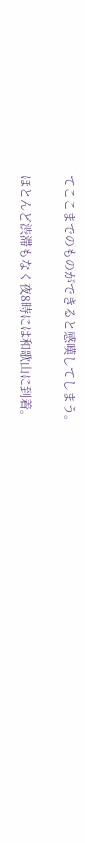てここまでのものができると感嘆してしまう。

ほとんど渋滞もなく夜8時には和歌山に到着。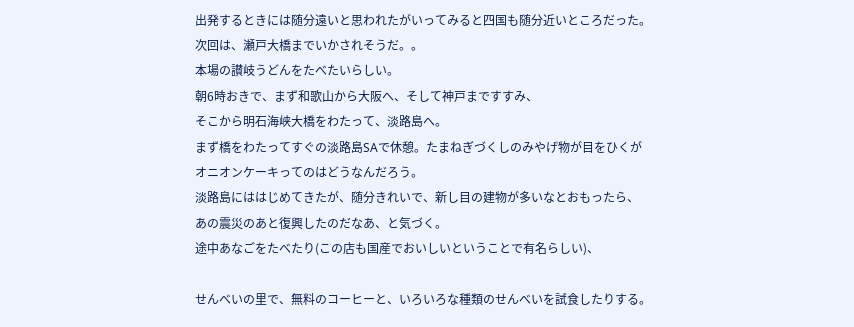出発するときには随分遠いと思われたがいってみると四国も随分近いところだった。
次回は、瀬戸大橋までいかされそうだ。。
本場の讃岐うどんをたべたいらしい。
朝6時おきで、まず和歌山から大阪へ、そして神戸まですすみ、
そこから明石海峡大橋をわたって、淡路島へ。
まず橋をわたってすぐの淡路島SAで休憩。たまねぎづくしのみやげ物が目をひくが
オニオンケーキってのはどうなんだろう。
淡路島にははじめてきたが、随分きれいで、新し目の建物が多いなとおもったら、
あの震災のあと復興したのだなあ、と気づく。
途中あなごをたべたり(この店も国産でおいしいということで有名らしい)、

せんべいの里で、無料のコーヒーと、いろいろな種類のせんべいを試食したりする。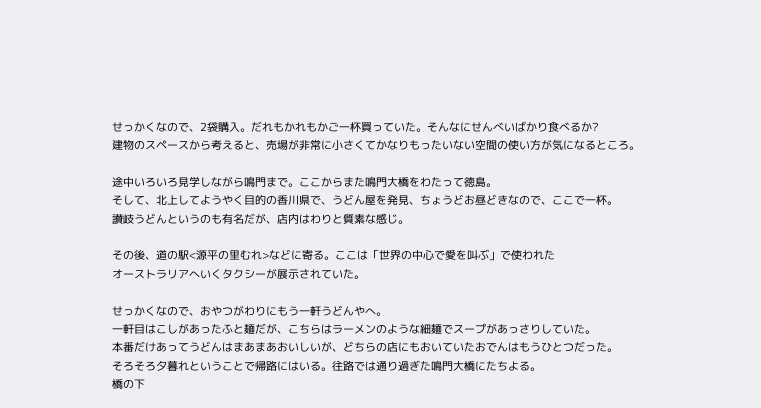せっかくなので、2袋購入。だれもかれもかご一杯買っていた。そんなにせんべいばかり食べるか?
建物のスペースから考えると、売場が非常に小さくてかなりもったいない空間の使い方が気になるところ。

途中いろいろ見学しながら鳴門まで。ここからまた鳴門大橋をわたって徳島。
そして、北上してようやく目的の香川県で、うどん屋を発見、ちょうどお昼どきなので、ここで一杯。
讃岐うどんというのも有名だが、店内はわりと質素な感じ。

その後、道の駅<源平の里むれ>などに寄る。ここは「世界の中心で愛を叫ぶ」で使われた
オーストラリアへいくタクシーが展示されていた。

せっかくなので、おやつがわりにもう一軒うどんやへ。
一軒目はこしがあったふと麺だが、こちらはラーメンのような細麺でスープがあっさりしていた。
本番だけあってうどんはまあまあおいしいが、どちらの店にもおいていたおでんはもうひとつだった。
そろそろ夕暮れということで帰路にはいる。往路では通り過ぎた鳴門大橋にたちよる。
橋の下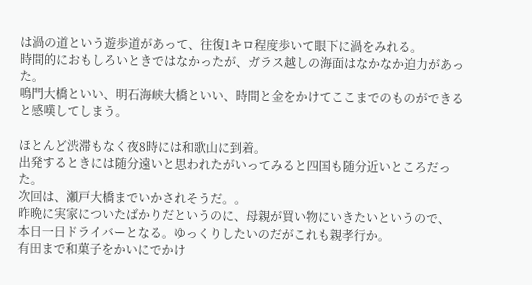は渦の道という遊歩道があって、往復1キロ程度歩いて眼下に渦をみれる。
時間的におもしろいときではなかったが、ガラス越しの海面はなかなか迫力があった。
鳴門大橋といい、明石海峡大橋といい、時間と金をかけてここまでのものができると感嘆してしまう。

ほとんど渋滞もなく夜8時には和歌山に到着。
出発するときには随分遠いと思われたがいってみると四国も随分近いところだった。
次回は、瀬戸大橋までいかされそうだ。。
昨晩に実家についたばかりだというのに、母親が買い物にいきたいというので、
本日一日ドライバーとなる。ゆっくりしたいのだがこれも親孝行か。
有田まで和菓子をかいにでかけ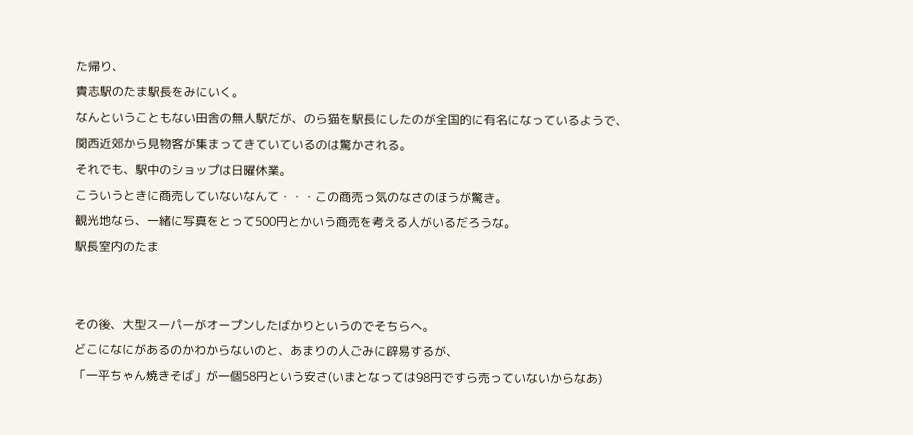た帰り、
貴志駅のたま駅長をみにいく。
なんということもない田舎の無人駅だが、のら猫を駅長にしたのが全国的に有名になっているようで、
関西近郊から見物客が集まってきていているのは驚かされる。
それでも、駅中のショップは日曜休業。
こういうときに商売していないなんて・・・この商売っ気のなさのほうが驚き。
観光地なら、一緒に写真をとって500円とかいう商売を考える人がいるだろうな。
駅長室内のたま


その後、大型スーパーがオープンしたばかりというのでそちらへ。
どこになにがあるのかわからないのと、あまりの人ごみに辟易するが、
「一平ちゃん焼きそば」が一個58円という安さ(いまとなっては98円ですら売っていないからなあ)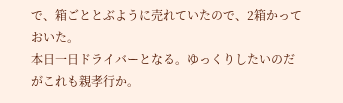で、箱ごととぶように売れていたので、2箱かっておいた。
本日一日ドライバーとなる。ゆっくりしたいのだがこれも親孝行か。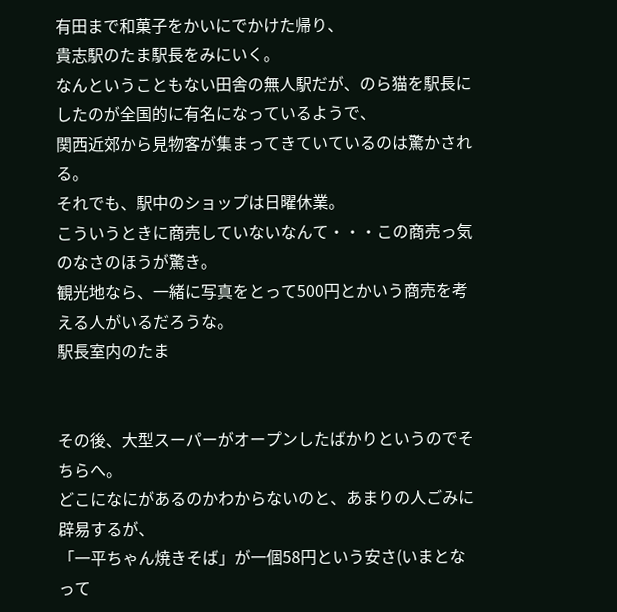有田まで和菓子をかいにでかけた帰り、
貴志駅のたま駅長をみにいく。
なんということもない田舎の無人駅だが、のら猫を駅長にしたのが全国的に有名になっているようで、
関西近郊から見物客が集まってきていているのは驚かされる。
それでも、駅中のショップは日曜休業。
こういうときに商売していないなんて・・・この商売っ気のなさのほうが驚き。
観光地なら、一緒に写真をとって500円とかいう商売を考える人がいるだろうな。
駅長室内のたま


その後、大型スーパーがオープンしたばかりというのでそちらへ。
どこになにがあるのかわからないのと、あまりの人ごみに辟易するが、
「一平ちゃん焼きそば」が一個58円という安さ(いまとなって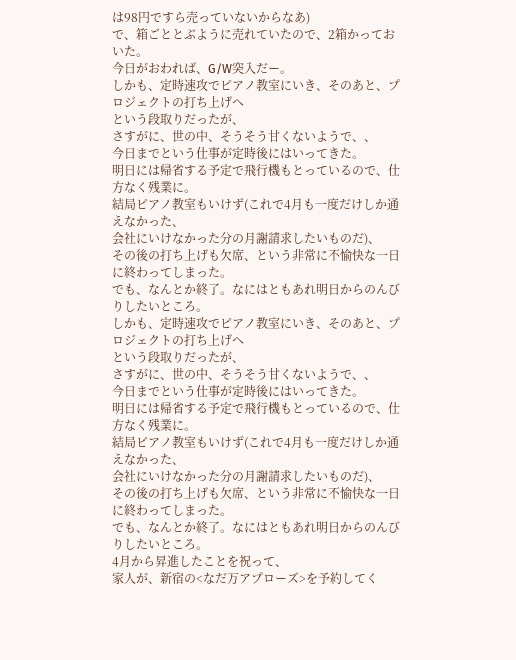は98円ですら売っていないからなあ)
で、箱ごととぶように売れていたので、2箱かっておいた。
今日がおわれば、G/W突入だー。
しかも、定時速攻でピアノ教室にいき、そのあと、プロジェクトの打ち上げへ
という段取りだったが、
さすがに、世の中、そうそう甘くないようで、、
今日までという仕事が定時後にはいってきた。
明日には帰省する予定で飛行機もとっているので、仕方なく残業に。
結局ピアノ教室もいけず(これで4月も一度だけしか通えなかった、
会社にいけなかった分の月謝請求したいものだ)、
その後の打ち上げも欠席、という非常に不愉快な一日に終わってしまった。
でも、なんとか終了。なにはともあれ明日からのんびりしたいところ。
しかも、定時速攻でピアノ教室にいき、そのあと、プロジェクトの打ち上げへ
という段取りだったが、
さすがに、世の中、そうそう甘くないようで、、
今日までという仕事が定時後にはいってきた。
明日には帰省する予定で飛行機もとっているので、仕方なく残業に。
結局ピアノ教室もいけず(これで4月も一度だけしか通えなかった、
会社にいけなかった分の月謝請求したいものだ)、
その後の打ち上げも欠席、という非常に不愉快な一日に終わってしまった。
でも、なんとか終了。なにはともあれ明日からのんびりしたいところ。
4月から昇進したことを祝って、
家人が、新宿の<なだ万アプローズ>を予約してく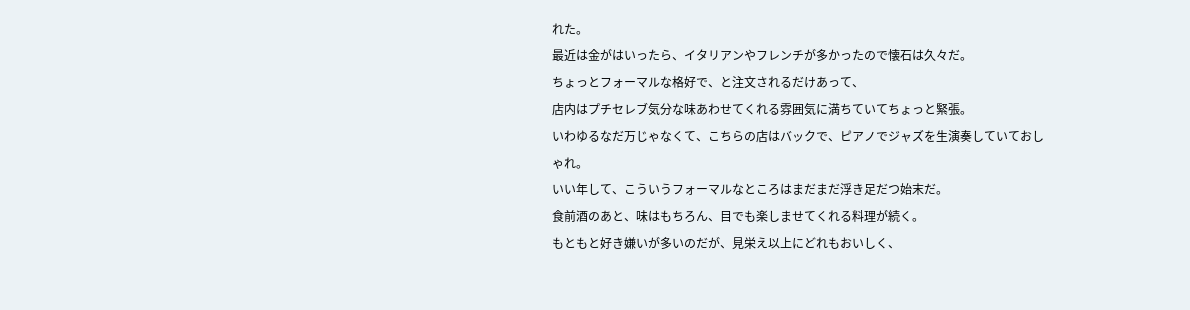れた。
最近は金がはいったら、イタリアンやフレンチが多かったので懐石は久々だ。
ちょっとフォーマルな格好で、と注文されるだけあって、
店内はプチセレブ気分な味あわせてくれる雰囲気に満ちていてちょっと緊張。
いわゆるなだ万じゃなくて、こちらの店はバックで、ピアノでジャズを生演奏していておしゃれ。
いい年して、こういうフォーマルなところはまだまだ浮き足だつ始末だ。
食前酒のあと、味はもちろん、目でも楽しませてくれる料理が続く。
もともと好き嫌いが多いのだが、見栄え以上にどれもおいしく、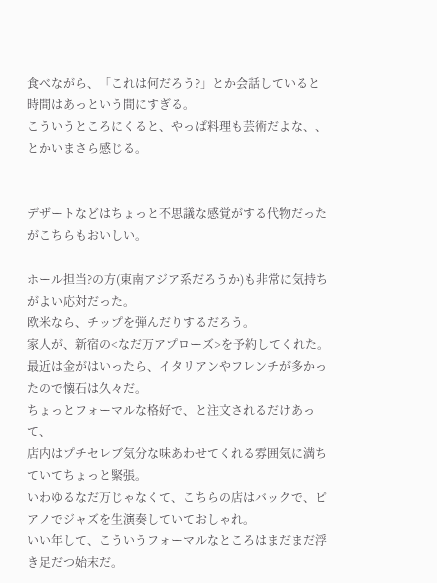食べながら、「これは何だろう?」とか会話していると時間はあっという間にすぎる。
こういうところにくると、やっぱ料理も芸術だよな、、とかいまさら感じる。


デザートなどはちょっと不思議な感覚がする代物だったがこちらもおいしい。

ホール担当?の方(東南アジア系だろうか)も非常に気持ちがよい応対だった。
欧米なら、チップを弾んだりするだろう。
家人が、新宿の<なだ万アプローズ>を予約してくれた。
最近は金がはいったら、イタリアンやフレンチが多かったので懐石は久々だ。
ちょっとフォーマルな格好で、と注文されるだけあって、
店内はプチセレブ気分な味あわせてくれる雰囲気に満ちていてちょっと緊張。
いわゆるなだ万じゃなくて、こちらの店はバックで、ピアノでジャズを生演奏していておしゃれ。
いい年して、こういうフォーマルなところはまだまだ浮き足だつ始末だ。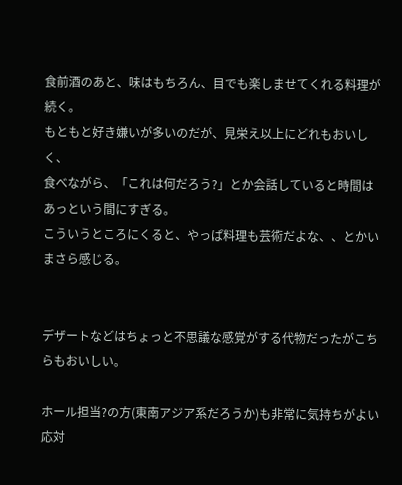食前酒のあと、味はもちろん、目でも楽しませてくれる料理が続く。
もともと好き嫌いが多いのだが、見栄え以上にどれもおいしく、
食べながら、「これは何だろう?」とか会話していると時間はあっという間にすぎる。
こういうところにくると、やっぱ料理も芸術だよな、、とかいまさら感じる。


デザートなどはちょっと不思議な感覚がする代物だったがこちらもおいしい。

ホール担当?の方(東南アジア系だろうか)も非常に気持ちがよい応対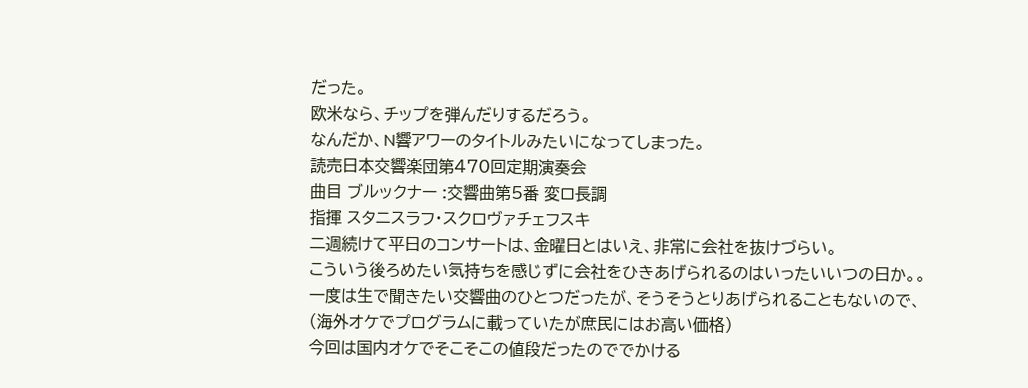だった。
欧米なら、チップを弾んだりするだろう。
なんだか、N響アワーのタイトルみたいになってしまった。
読売日本交響楽団第470回定期演奏会
曲目 ブルックナー :交響曲第5番 変ロ長調
指揮 スタニスラフ・スクロヴァチェフスキ
二週続けて平日のコンサートは、金曜日とはいえ、非常に会社を抜けづらい。
こういう後ろめたい気持ちを感じずに会社をひきあげられるのはいったいいつの日か。。
一度は生で聞きたい交響曲のひとつだったが、そうそうとりあげられることもないので、
(海外オケでプログラムに載っていたが庶民にはお高い価格)
今回は国内オケでそこそこの値段だったのででかける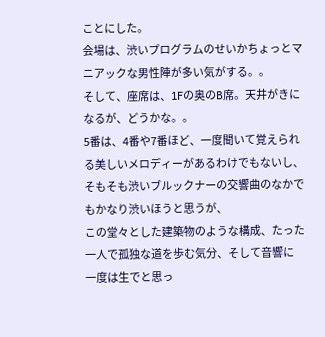ことにした。
会場は、渋いプログラムのせいかちょっとマニアックな男性陣が多い気がする。。
そして、座席は、1Fの奥のB席。天井がきになるが、どうかな。。
5番は、4番や7番ほど、一度聞いて覚えられる美しいメロディーがあるわけでもないし、
そもそも渋いブルックナーの交響曲のなかでもかなり渋いほうと思うが、
この堂々とした建築物のような構成、たった一人で孤独な道を歩む気分、そして音響に
一度は生でと思っ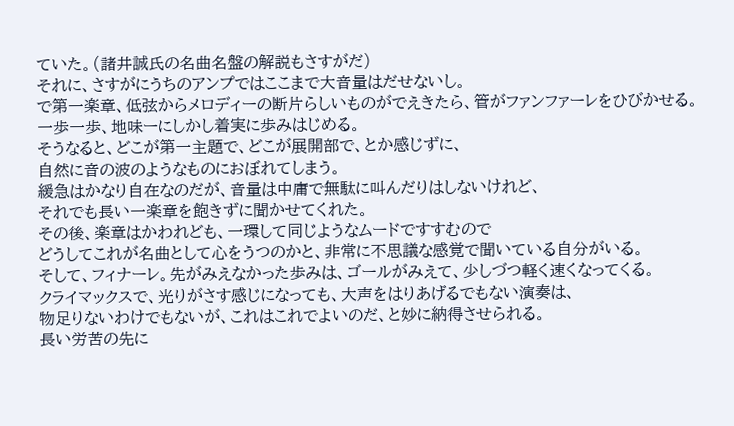ていた。(諸井誠氏の名曲名盤の解説もさすがだ)
それに、さすがにうちのアンプではここまで大音量はだせないし。
で第一楽章、低弦からメロディーの断片らしいものがでえきたら、管がファンファーレをひびかせる。
一歩一歩、地味ーにしかし着実に歩みはじめる。
そうなると、どこが第一主題で、どこが展開部で、とか感じずに、
自然に音の波のようなものにおぼれてしまう。
緩急はかなり自在なのだが、音量は中庸で無駄に叫んだりはしないけれど、
それでも長い一楽章を飽きずに聞かせてくれた。
その後、楽章はかわれども、一環して同じようなムードですすむので
どうしてこれが名曲として心をうつのかと、非常に不思議な感覚で聞いている自分がいる。
そして、フィナーレ。先がみえなかった歩みは、ゴールがみえて、少しづつ軽く速くなってくる。
クライマックスで、光りがさす感じになっても、大声をはりあげるでもない演奏は、
物足りないわけでもないが、これはこれでよいのだ、と妙に納得させられる。
長い労苦の先に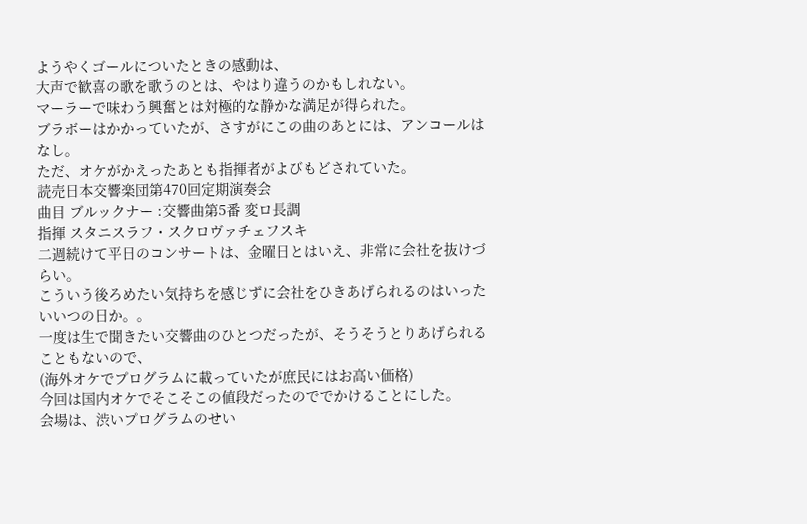ようやくゴールについたときの感動は、
大声で歓喜の歌を歌うのとは、やはり違うのかもしれない。
マーラーで味わう興奮とは対極的な静かな満足が得られた。
ブラボーはかかっていたが、さすがにこの曲のあとには、アンコールはなし。
ただ、オケがかえったあとも指揮者がよびもどされていた。
読売日本交響楽団第470回定期演奏会
曲目 ブルックナー :交響曲第5番 変ロ長調
指揮 スタニスラフ・スクロヴァチェフスキ
二週続けて平日のコンサートは、金曜日とはいえ、非常に会社を抜けづらい。
こういう後ろめたい気持ちを感じずに会社をひきあげられるのはいったいいつの日か。。
一度は生で聞きたい交響曲のひとつだったが、そうそうとりあげられることもないので、
(海外オケでプログラムに載っていたが庶民にはお高い価格)
今回は国内オケでそこそこの値段だったのででかけることにした。
会場は、渋いプログラムのせい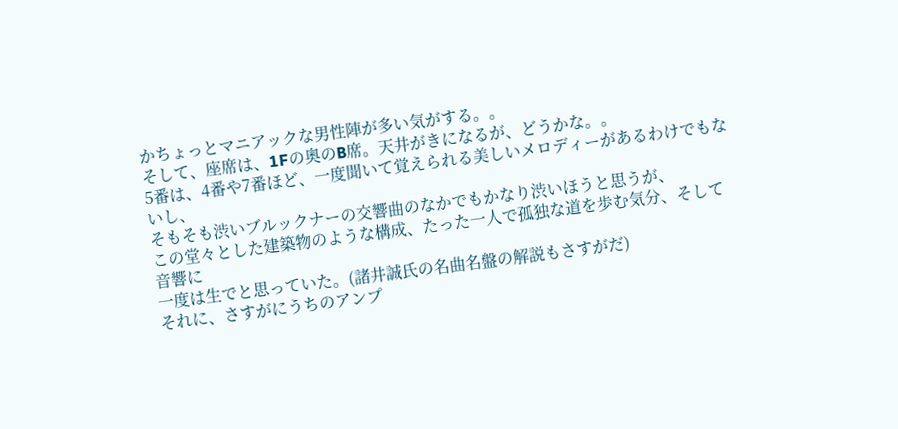かちょっとマニアックな男性陣が多い気がする。。
そして、座席は、1Fの奥のB席。天井がきになるが、どうかな。。
5番は、4番や7番ほど、一度聞いて覚えられる美しいメロディーがあるわけでもないし、
そもそも渋いブルックナーの交響曲のなかでもかなり渋いほうと思うが、
この堂々とした建築物のような構成、たった一人で孤独な道を歩む気分、そして音響に
一度は生でと思っていた。(諸井誠氏の名曲名盤の解説もさすがだ)
それに、さすがにうちのアンプ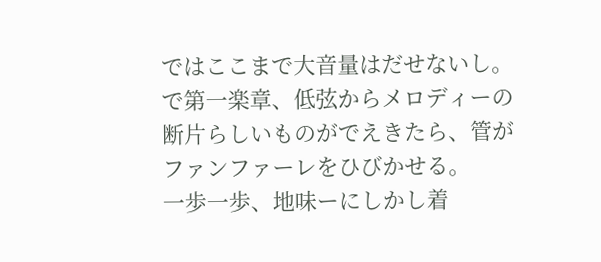ではここまで大音量はだせないし。
で第一楽章、低弦からメロディーの断片らしいものがでえきたら、管がファンファーレをひびかせる。
一歩一歩、地味ーにしかし着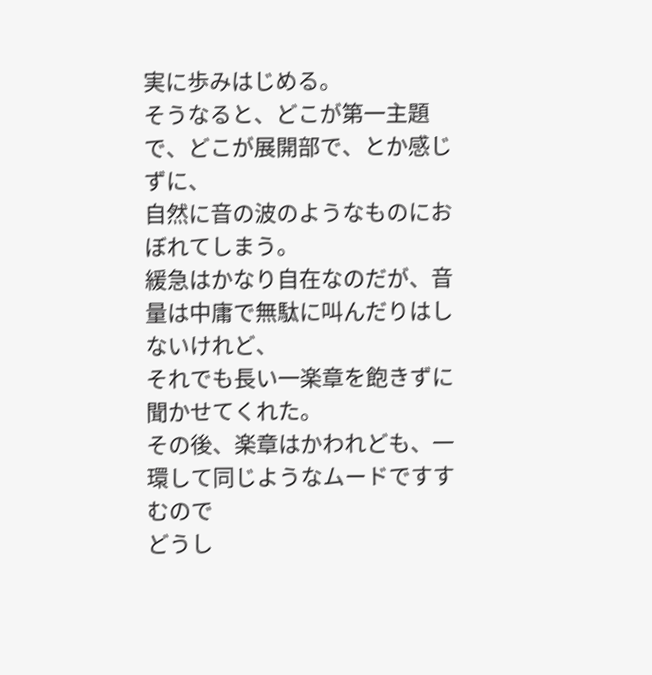実に歩みはじめる。
そうなると、どこが第一主題で、どこが展開部で、とか感じずに、
自然に音の波のようなものにおぼれてしまう。
緩急はかなり自在なのだが、音量は中庸で無駄に叫んだりはしないけれど、
それでも長い一楽章を飽きずに聞かせてくれた。
その後、楽章はかわれども、一環して同じようなムードですすむので
どうし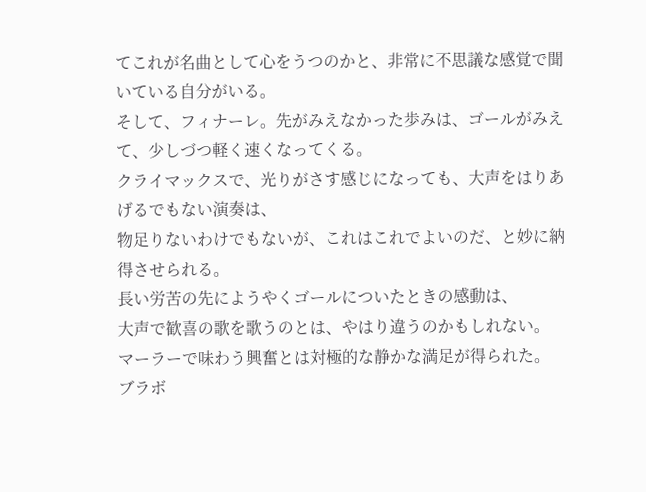てこれが名曲として心をうつのかと、非常に不思議な感覚で聞いている自分がいる。
そして、フィナーレ。先がみえなかった歩みは、ゴールがみえて、少しづつ軽く速くなってくる。
クライマックスで、光りがさす感じになっても、大声をはりあげるでもない演奏は、
物足りないわけでもないが、これはこれでよいのだ、と妙に納得させられる。
長い労苦の先にようやくゴールについたときの感動は、
大声で歓喜の歌を歌うのとは、やはり違うのかもしれない。
マーラーで味わう興奮とは対極的な静かな満足が得られた。
ブラボ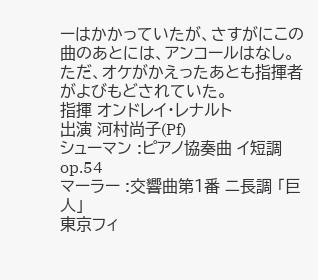ーはかかっていたが、さすがにこの曲のあとには、アンコールはなし。
ただ、オケがかえったあとも指揮者がよびもどされていた。
指揮 オンドレイ・レナルト
出演 河村尚子(Pf)
シューマン :ピアノ協奏曲 イ短調 op.54
マーラー :交響曲第1番 ニ長調 「巨人」
東京フィ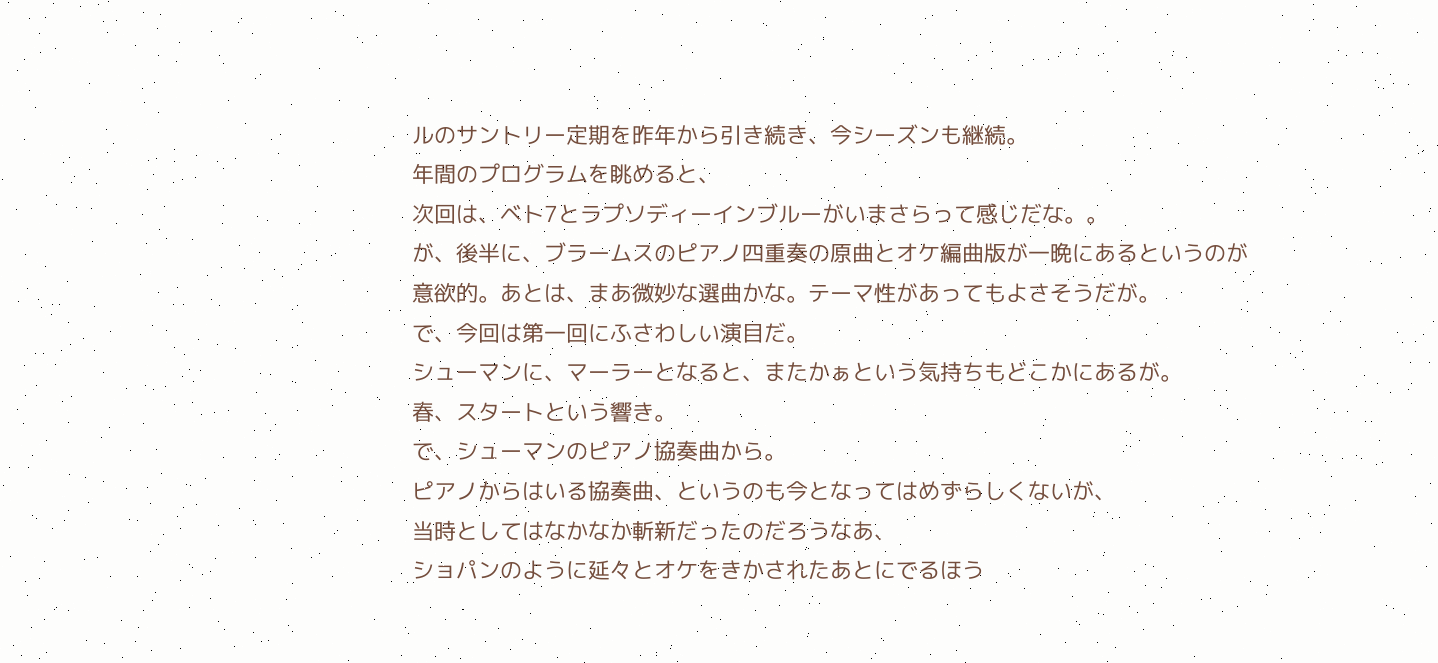ルのサントリー定期を昨年から引き続き、今シーズンも継続。
年間のプログラムを眺めると、
次回は、ベト7とラプソディーインブルーがいまさらって感じだな。。
が、後半に、ブラームスのピアノ四重奏の原曲とオケ編曲版が一晩にあるというのが
意欲的。あとは、まあ微妙な選曲かな。テーマ性があってもよさそうだが。
で、今回は第一回にふさわしい演目だ。
シューマンに、マーラーとなると、またかぁという気持ちもどこかにあるが。
春、スタートという響き。
で、シューマンのピアノ協奏曲から。
ピアノからはいる協奏曲、というのも今となってはめずらしくないが、
当時としてはなかなか斬新だったのだろうなあ、
ショパンのように延々とオケをきかされたあとにでるほう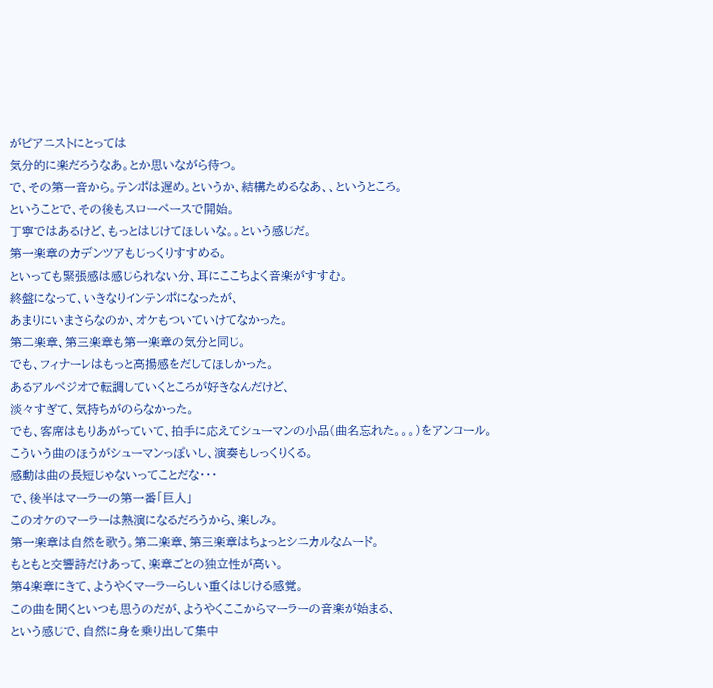がピアニストにとっては
気分的に楽だろうなあ。とか思いながら待つ。
で、その第一音から。テンポは遅め。というか、結構ためるなあ、、というところ。
ということで、その後もスローペースで開始。
丁寧ではあるけど、もっとはじけてほしいな。。という感じだ。
第一楽章のカデンツアもじっくりすすめる。
といっても緊張感は感じられない分、耳にここちよく音楽がすすむ。
終盤になって、いきなりインテンポになったが、
あまりにいまさらなのか、オケもついていけてなかった。
第二楽章、第三楽章も第一楽章の気分と同じ。
でも、フィナーレはもっと高揚感をだしてほしかった。
あるアルペジオで転調していくところが好きなんだけど、
淡々すぎて、気持ちがのらなかった。
でも、客席はもりあがっていて、拍手に応えてシューマンの小品(曲名忘れた。。。)をアンコール。
こういう曲のほうがシューマンっぽいし、演奏もしっくりくる。
感動は曲の長短じゃないってことだな・・・
で、後半はマーラーの第一番「巨人」
このオケのマーラーは熱演になるだろうから、楽しみ。
第一楽章は自然を歌う。第二楽章、第三楽章はちょっとシニカルなムード。
もともと交響詩だけあって、楽章ごとの独立性が高い。
第4楽章にきて、ようやくマーラーらしい重くはじける感覚。
この曲を聞くといつも思うのだが、ようやくここからマーラーの音楽が始まる、
という感じで、自然に身を乗り出して集中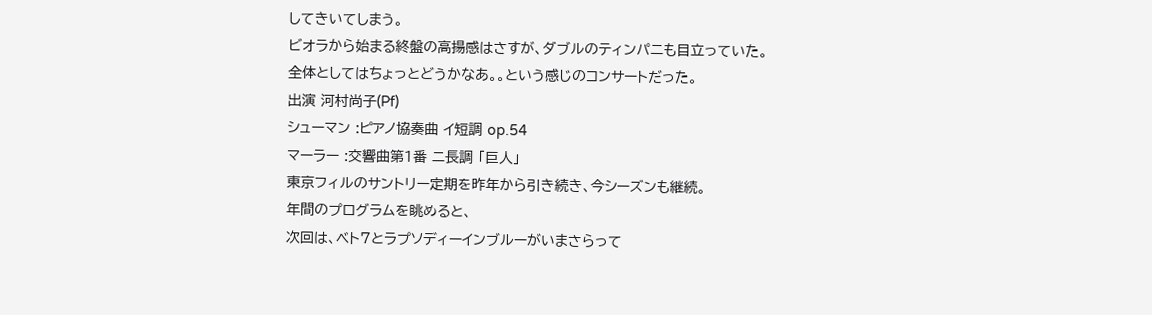してきいてしまう。
ビオラから始まる終盤の高揚感はさすが、ダブルのティンパニも目立っていた。
全体としてはちょっとどうかなあ。。という感じのコンサートだった。
出演 河村尚子(Pf)
シューマン :ピアノ協奏曲 イ短調 op.54
マーラー :交響曲第1番 ニ長調 「巨人」
東京フィルのサントリー定期を昨年から引き続き、今シーズンも継続。
年間のプログラムを眺めると、
次回は、ベト7とラプソディーインブルーがいまさらって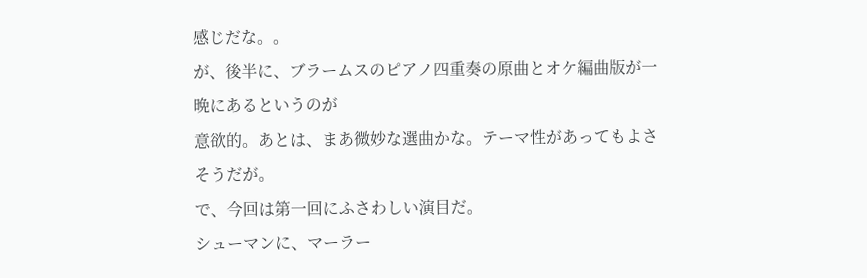感じだな。。
が、後半に、ブラームスのピアノ四重奏の原曲とオケ編曲版が一晩にあるというのが
意欲的。あとは、まあ微妙な選曲かな。テーマ性があってもよさそうだが。
で、今回は第一回にふさわしい演目だ。
シューマンに、マーラー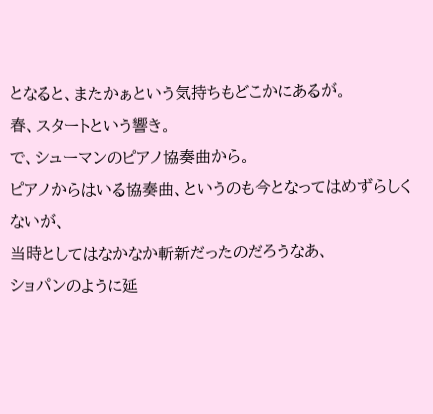となると、またかぁという気持ちもどこかにあるが。
春、スタートという響き。
で、シューマンのピアノ協奏曲から。
ピアノからはいる協奏曲、というのも今となってはめずらしくないが、
当時としてはなかなか斬新だったのだろうなあ、
ショパンのように延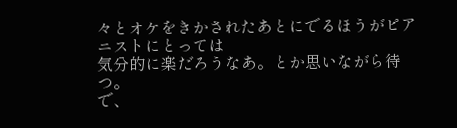々とオケをきかされたあとにでるほうがピアニストにとっては
気分的に楽だろうなあ。とか思いながら待つ。
で、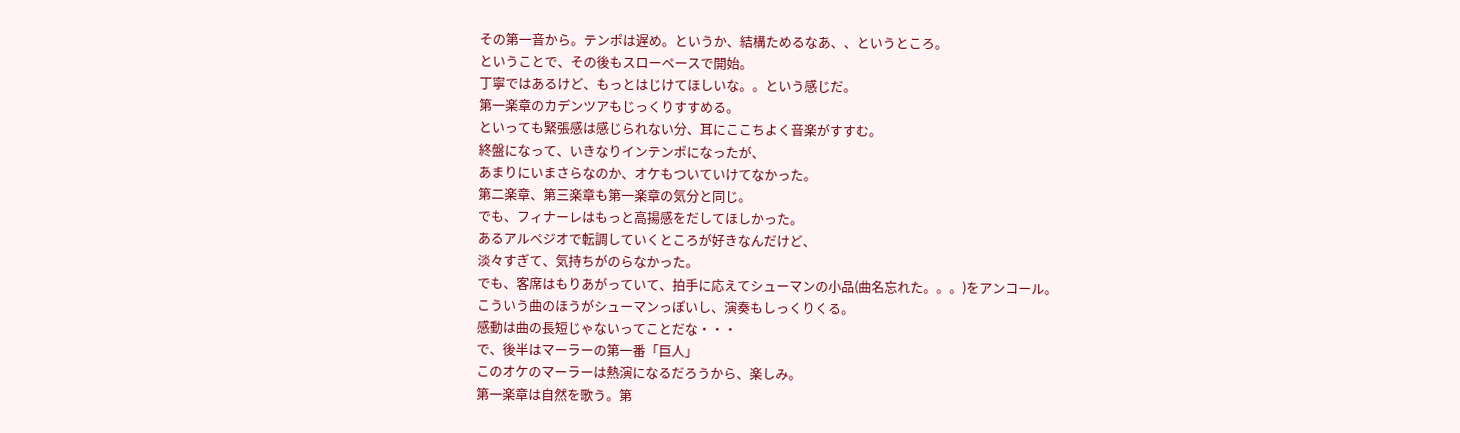その第一音から。テンポは遅め。というか、結構ためるなあ、、というところ。
ということで、その後もスローペースで開始。
丁寧ではあるけど、もっとはじけてほしいな。。という感じだ。
第一楽章のカデンツアもじっくりすすめる。
といっても緊張感は感じられない分、耳にここちよく音楽がすすむ。
終盤になって、いきなりインテンポになったが、
あまりにいまさらなのか、オケもついていけてなかった。
第二楽章、第三楽章も第一楽章の気分と同じ。
でも、フィナーレはもっと高揚感をだしてほしかった。
あるアルペジオで転調していくところが好きなんだけど、
淡々すぎて、気持ちがのらなかった。
でも、客席はもりあがっていて、拍手に応えてシューマンの小品(曲名忘れた。。。)をアンコール。
こういう曲のほうがシューマンっぽいし、演奏もしっくりくる。
感動は曲の長短じゃないってことだな・・・
で、後半はマーラーの第一番「巨人」
このオケのマーラーは熱演になるだろうから、楽しみ。
第一楽章は自然を歌う。第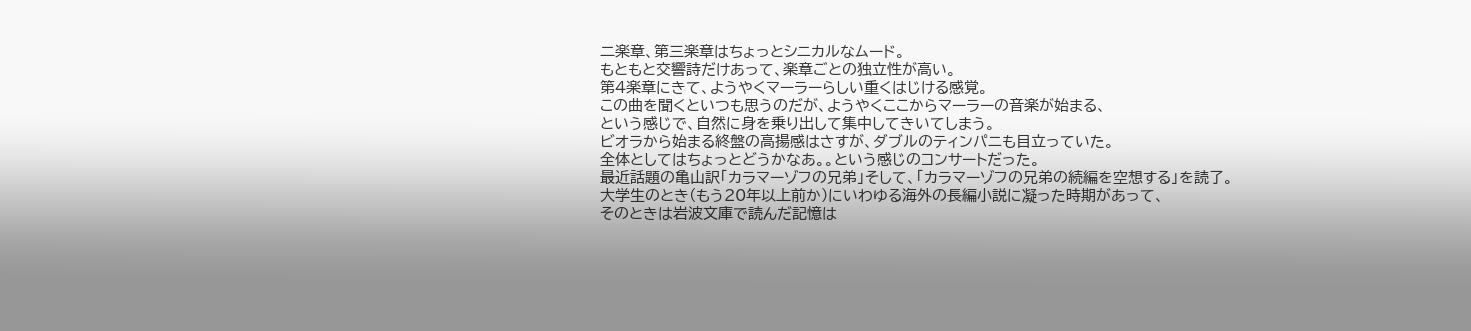二楽章、第三楽章はちょっとシニカルなムード。
もともと交響詩だけあって、楽章ごとの独立性が高い。
第4楽章にきて、ようやくマーラーらしい重くはじける感覚。
この曲を聞くといつも思うのだが、ようやくここからマーラーの音楽が始まる、
という感じで、自然に身を乗り出して集中してきいてしまう。
ビオラから始まる終盤の高揚感はさすが、ダブルのティンパニも目立っていた。
全体としてはちょっとどうかなあ。。という感じのコンサートだった。
最近話題の亀山訳「カラマーゾフの兄弟」そして、「カラマーゾフの兄弟の続編を空想する」を読了。
大学生のとき(もう20年以上前か)にいわゆる海外の長編小説に凝った時期があって、
そのときは岩波文庫で読んだ記憶は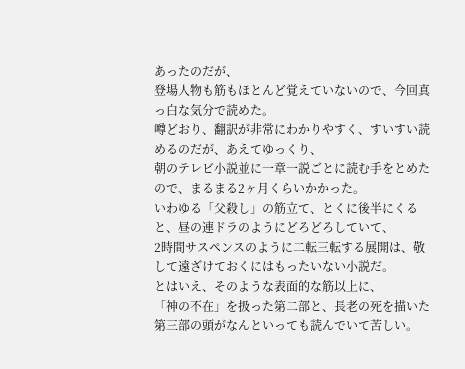あったのだが、
登場人物も筋もほとんど覚えていないので、今回真っ白な気分で読めた。
噂どおり、翻訳が非常にわかりやすく、すいすい読めるのだが、あえてゆっくり、
朝のテレビ小説並に一章一説ごとに読む手をとめたので、まるまる2ヶ月くらいかかった。
いわゆる「父殺し」の筋立て、とくに後半にくると、昼の連ドラのようにどろどろしていて、
2時間サスペンスのように二転三転する展開は、敬して遠ざけておくにはもったいない小説だ。
とはいえ、そのような表面的な筋以上に、
「神の不在」を扱った第二部と、長老の死を描いた第三部の頭がなんといっても読んでいて苦しい。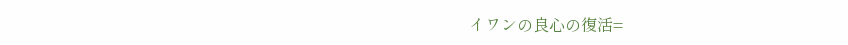イワンの良心の復活=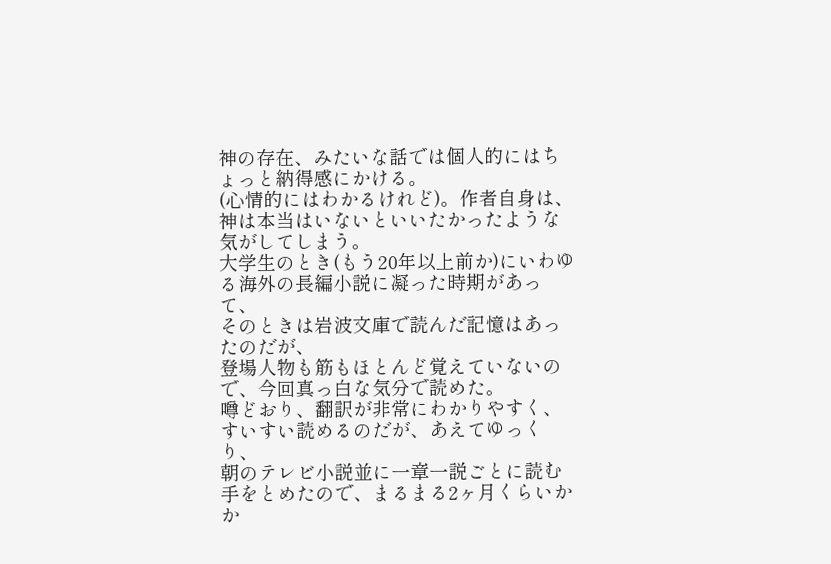神の存在、みたいな話では個人的にはちょっと納得感にかける。
(心情的にはわかるけれど)。作者自身は、神は本当はいないといいたかったような気がしてしまう。
大学生のとき(もう20年以上前か)にいわゆる海外の長編小説に凝った時期があって、
そのときは岩波文庫で読んだ記憶はあったのだが、
登場人物も筋もほとんど覚えていないので、今回真っ白な気分で読めた。
噂どおり、翻訳が非常にわかりやすく、すいすい読めるのだが、あえてゆっくり、
朝のテレビ小説並に一章一説ごとに読む手をとめたので、まるまる2ヶ月くらいかか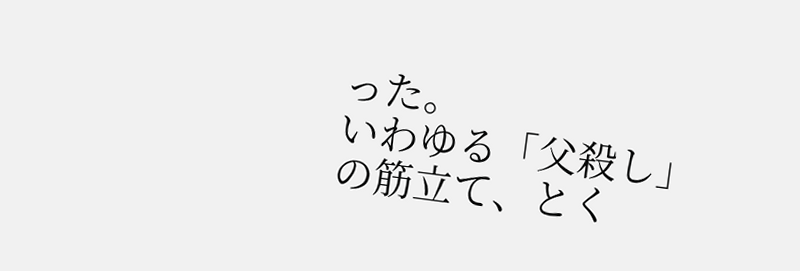った。
いわゆる「父殺し」の筋立て、とく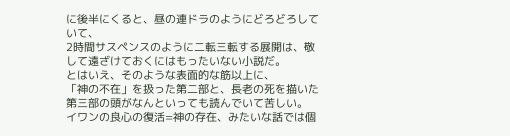に後半にくると、昼の連ドラのようにどろどろしていて、
2時間サスペンスのように二転三転する展開は、敬して遠ざけておくにはもったいない小説だ。
とはいえ、そのような表面的な筋以上に、
「神の不在」を扱った第二部と、長老の死を描いた第三部の頭がなんといっても読んでいて苦しい。
イワンの良心の復活=神の存在、みたいな話では個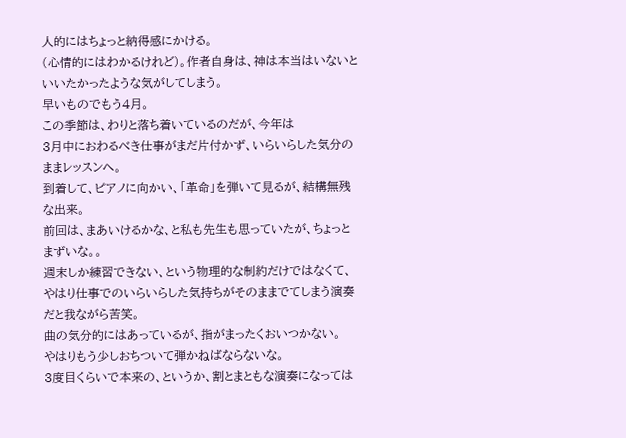人的にはちょっと納得感にかける。
(心情的にはわかるけれど)。作者自身は、神は本当はいないといいたかったような気がしてしまう。
早いものでもう4月。
この季節は、わりと落ち着いているのだが、今年は
3月中におわるべき仕事がまだ片付かず、いらいらした気分のままレッスンへ。
到着して、ピアノに向かい、「革命」を弾いて見るが、結構無残な出来。
前回は、まあいけるかな、と私も先生も思っていたが、ちょっとまずいな。。
週末しか練習できない、という物理的な制約だけではなくて、
やはり仕事でのいらいらした気持ちがそのままでてしまう演奏だと我ながら苦笑。
曲の気分的にはあっているが、指がまったくおいつかない。
やはりもう少しおちついて弾かねばならないな。
3度目くらいで本来の、というか、割とまともな演奏になっては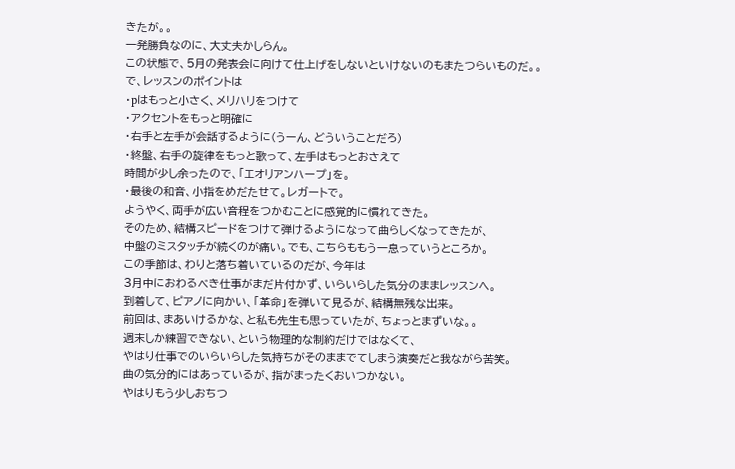きたが。。
一発勝負なのに、大丈夫かしらん。
この状態で、5月の発表会に向けて仕上げをしないといけないのもまたつらいものだ。。
で、レッスンのポイントは
・pはもっと小さく、メリハリをつけて
・アクセントをもっと明確に
・右手と左手が会話するように(うーん、どういうことだろ)
・終盤、右手の旋律をもっと歌って、左手はもっとおさえて
時間が少し余ったので、「エオリアンハープ」を。
・最後の和音、小指をめだたせて。レガートで。
ようやく、両手が広い音程をつかむことに感覚的に慣れてきた。
そのため、結構スピードをつけて弾けるようになって曲らしくなってきたが、
中盤のミスタッチが続くのが痛い。でも、こちらももう一息っていうところか。
この季節は、わりと落ち着いているのだが、今年は
3月中におわるべき仕事がまだ片付かず、いらいらした気分のままレッスンへ。
到着して、ピアノに向かい、「革命」を弾いて見るが、結構無残な出来。
前回は、まあいけるかな、と私も先生も思っていたが、ちょっとまずいな。。
週末しか練習できない、という物理的な制約だけではなくて、
やはり仕事でのいらいらした気持ちがそのままでてしまう演奏だと我ながら苦笑。
曲の気分的にはあっているが、指がまったくおいつかない。
やはりもう少しおちつ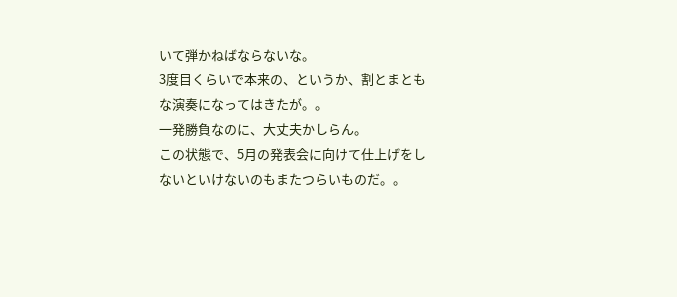いて弾かねばならないな。
3度目くらいで本来の、というか、割とまともな演奏になってはきたが。。
一発勝負なのに、大丈夫かしらん。
この状態で、5月の発表会に向けて仕上げをしないといけないのもまたつらいものだ。。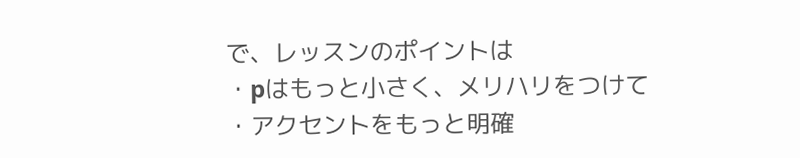で、レッスンのポイントは
・pはもっと小さく、メリハリをつけて
・アクセントをもっと明確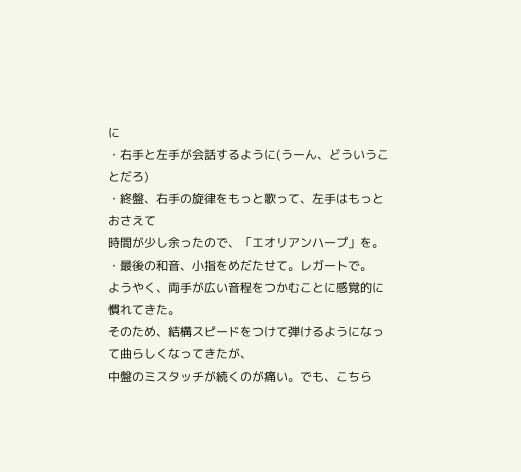に
・右手と左手が会話するように(うーん、どういうことだろ)
・終盤、右手の旋律をもっと歌って、左手はもっとおさえて
時間が少し余ったので、「エオリアンハープ」を。
・最後の和音、小指をめだたせて。レガートで。
ようやく、両手が広い音程をつかむことに感覚的に慣れてきた。
そのため、結構スピードをつけて弾けるようになって曲らしくなってきたが、
中盤のミスタッチが続くのが痛い。でも、こちら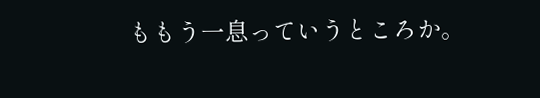ももう一息っていうところか。